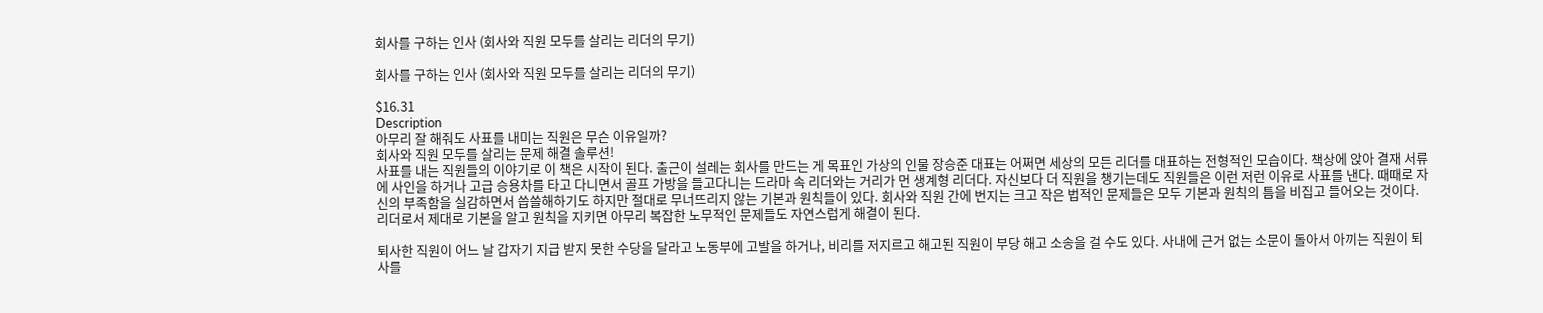회사를 구하는 인사 (회사와 직원 모두를 살리는 리더의 무기)

회사를 구하는 인사 (회사와 직원 모두를 살리는 리더의 무기)

$16.31
Description
아무리 잘 해줘도 사표를 내미는 직원은 무슨 이유일까?
회사와 직원 모두를 살리는 문제 해결 솔루션!
사표를 내는 직원들의 이야기로 이 책은 시작이 된다. 출근이 설레는 회사를 만드는 게 목표인 가상의 인물 장승준 대표는 어쩌면 세상의 모든 리더를 대표하는 전형적인 모습이다. 책상에 앉아 결재 서류에 사인을 하거나 고급 승용차를 타고 다니면서 골프 가방을 들고다니는 드라마 속 리더와는 거리가 먼 생계형 리더다. 자신보다 더 직원을 챙기는데도 직원들은 이런 저런 이유로 사표를 낸다. 때때로 자신의 부족함을 실감하면서 씁쓸해하기도 하지만 절대로 무너뜨리지 않는 기본과 원칙들이 있다. 회사와 직원 간에 번지는 크고 작은 법적인 문제들은 모두 기본과 원칙의 틈을 비집고 들어오는 것이다. 리더로서 제대로 기본을 알고 원칙을 지키면 아무리 복잡한 노무적인 문제들도 자연스럽게 해결이 된다.

퇴사한 직원이 어느 날 갑자기 지급 받지 못한 수당을 달라고 노동부에 고발을 하거나, 비리를 저지르고 해고된 직원이 부당 해고 소송을 걸 수도 있다. 사내에 근거 없는 소문이 돌아서 아끼는 직원이 퇴사를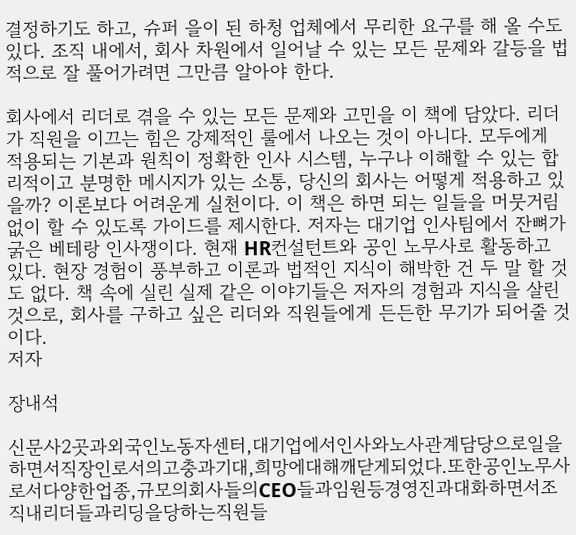결정하기도 하고, 슈퍼 을이 된 하청 업체에서 무리한 요구를 해 올 수도 있다. 조직 내에서, 회사 차원에서 일어날 수 있는 모든 문제와 갈등을 법적으로 잘 풀어가려면 그만큼 알아야 한다.

회사에서 리더로 겪을 수 있는 모든 문제와 고민을 이 책에 담았다. 리더가 직원을 이끄는 힘은 강제적인 룰에서 나오는 것이 아니다. 모두에게 적용되는 기본과 원칙이 정확한 인사 시스템, 누구나 이해할 수 있는 합리적이고 분명한 메시지가 있는 소통, 당신의 회사는 어떻게 적용하고 있을까? 이론보다 어려운게 실천이다. 이 책은 하면 되는 일들을 머뭇거림 없이 할 수 있도록 가이드를 제시한다. 저자는 대기업 인사팀에서 잔뼈가 굵은 베테랑 인사쟁이다. 현재 HR컨설턴트와 공인 노무사로 활동하고 있다. 현장 경험이 풍부하고 이론과 법적인 지식이 해박한 건 두 말 할 것도 없다. 책 속에 실린 실제 같은 이야기들은 저자의 경험과 지식을 살린 것으로, 회사를 구하고 싶은 리더와 직원들에게 든든한 무기가 되어줄 것이다.
저자

장내석

신문사2곳과외국인노동자센터,대기업에서인사와노사관계담당으로일을하면서직장인로서의고충과기대,희망에대해깨닫게되었다.또한공인노무사로서다양한업종,규모의회사들의CEO들과임원등경영진과대화하면서조직내리더들과리딩을당하는직원들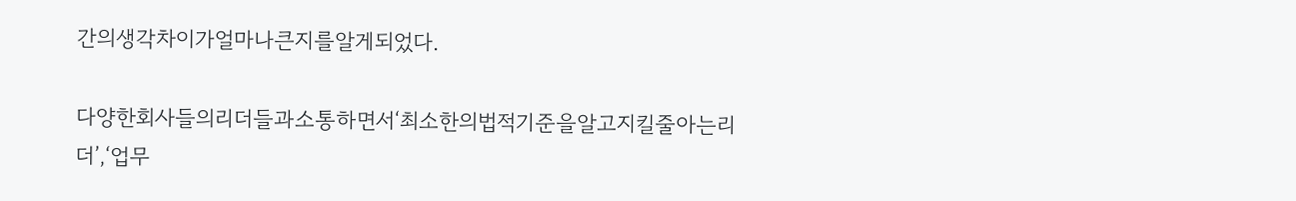간의생각차이가얼마나큰지를알게되었다.

다양한회사들의리더들과소통하면서‘최소한의법적기준을알고지킬줄아는리더’,‘업무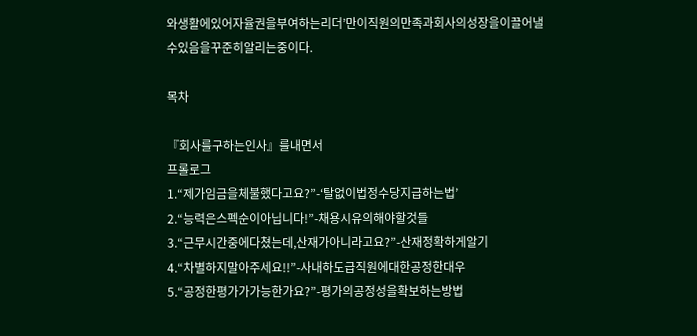와생활에있어자율권을부여하는리더’만이직원의만족과회사의성장을이끌어낼수있음을꾸준히알리는중이다.

목차

『회사를구하는인사』를내면서
프롤로그
1.“제가임금을체불했다고요?”-‘탈없이법정수당지급하는법’
2.“능력은스펙순이아닙니다!”-채용시유의해야할것들
3.“근무시간중에다쳤는데,산재가아니라고요?”-산재정확하게알기
4.“차별하지말아주세요!!”-사내하도급직원에대한공정한대우
5.“공정한평가가가능한가요?”-평가의공정성을확보하는방법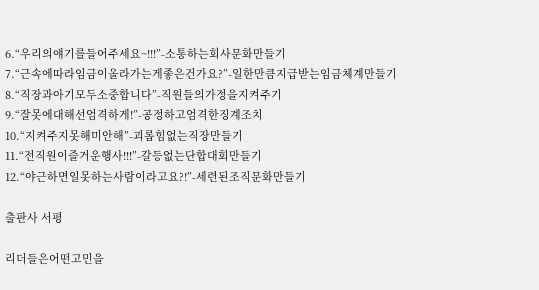6.“우리의얘기를들어주세요~!!!”-소통하는회사문화만들기
7.“근속에따라임금이올라가는게좋은건가요?”-일한만큼지급받는임금체계만들기
8.“직장과아기모두소중합니다”-직원들의가정을지켜주기
9.“잘못에대해선엄격하게!”-공정하고엄격한징계조치
10.“지켜주지못해미안해”-괴롭힘없는직장만들기
11.“전직원이즐거운행사!!!”-갈등없는단합대회만들기
12.“야근하면일못하는사람이라고요?!”-세련된조직문화만들기

출판사 서평

리더들은어떤고민을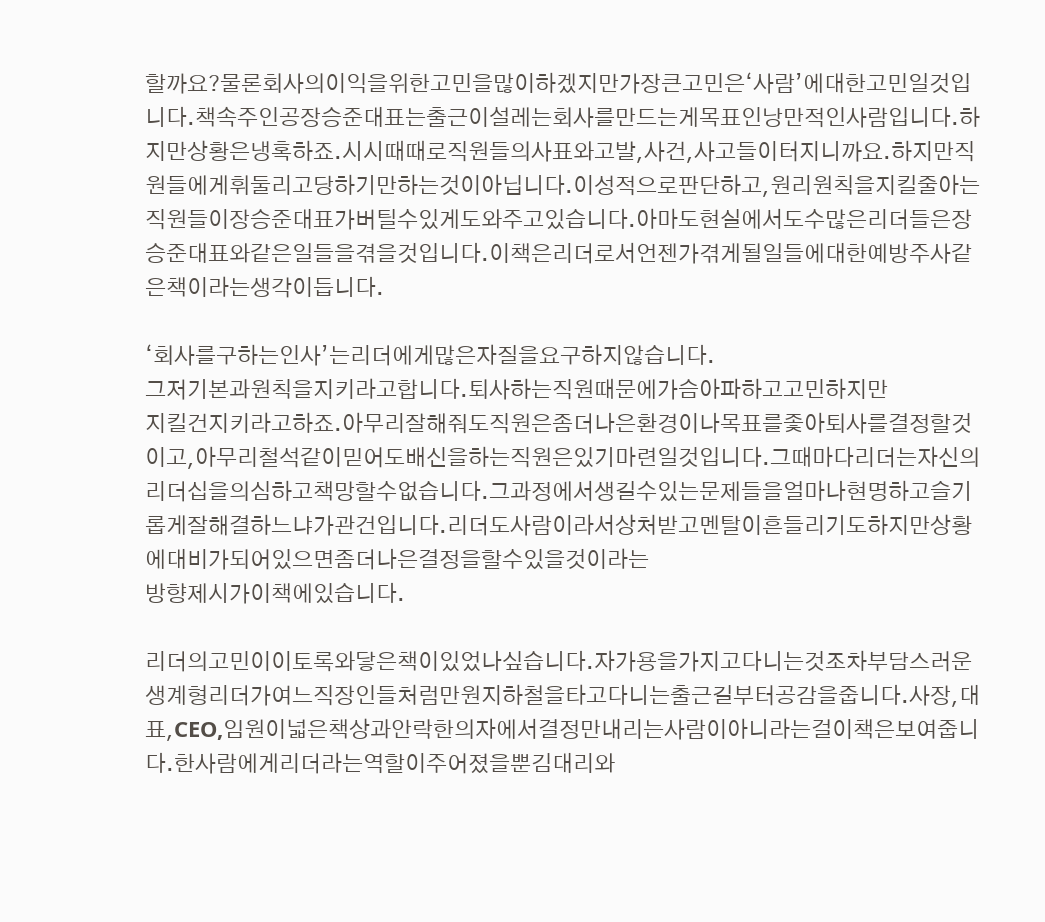할까요?물론회사의이익을위한고민을많이하겠지만가장큰고민은‘사람’에대한고민일것입니다.책속주인공장승준대표는출근이설레는회사를만드는게목표인낭만적인사람입니다.하지만상황은냉혹하죠.시시때때로직원들의사표와고발,사건,사고들이터지니까요.하지만직원들에게휘둘리고당하기만하는것이아닙니다.이성적으로판단하고,원리원칙을지킬줄아는직원들이장승준대표가버틸수있게도와주고있습니다.아마도현실에서도수많은리더들은장승준대표와같은일들을겪을것입니다.이책은리더로서언젠가겪게될일들에대한예방주사같은책이라는생각이듭니다.

‘회사를구하는인사’는리더에게많은자질을요구하지않습니다.
그저기본과원칙을지키라고합니다.퇴사하는직원때문에가슴아파하고고민하지만
지킬건지키라고하죠.아무리잘해줘도직원은좀더나은환경이나목표를좇아퇴사를결정할것이고,아무리철석같이믿어도배신을하는직원은있기마련일것입니다.그때마다리더는자신의리더십을의심하고책망할수없습니다.그과정에서생길수있는문제들을얼마나현명하고슬기롭게잘해결하느냐가관건입니다.리더도사람이라서상처받고멘탈이흔들리기도하지만상황에대비가되어있으면좀더나은결정을할수있을것이라는
방향제시가이책에있습니다.

리더의고민이이토록와닿은책이있었나싶습니다.자가용을가지고다니는것조차부담스러운생계형리더가여느직장인들처럼만원지하철을타고다니는출근길부터공감을줍니다.사장,대표,CEO,임원이넓은책상과안락한의자에서결정만내리는사람이아니라는걸이책은보여줍니다.한사람에게리더라는역할이주어졌을뿐김대리와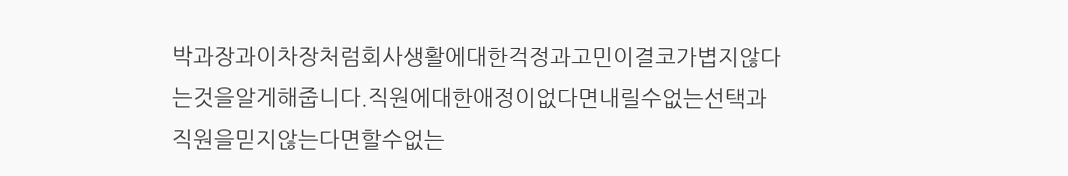박과장과이차장처럼회사생활에대한걱정과고민이결코가볍지않다는것을알게해줍니다.직원에대한애정이없다면내릴수없는선택과직원을믿지않는다면할수없는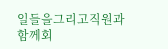일들을그리고직원과함께회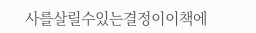사를살릴수있는결정이이책에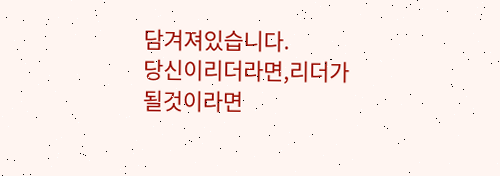담겨져있습니다.
당신이리더라면,리더가될것이라면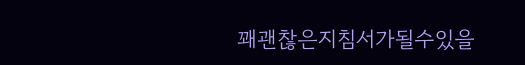꽤괜찮은지침서가될수있을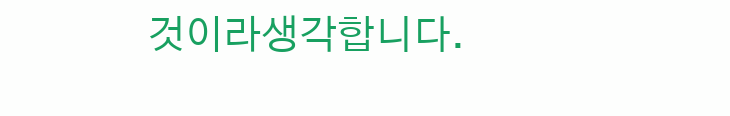것이라생각합니다.